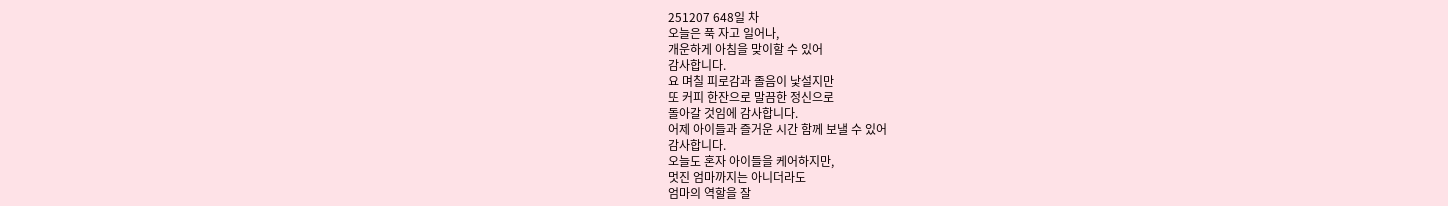251207 648일 차
오늘은 푹 자고 일어나,
개운하게 아침을 맞이할 수 있어
감사합니다.
요 며칠 피로감과 졸음이 낯설지만
또 커피 한잔으로 말끔한 정신으로
돌아갈 것임에 감사합니다.
어제 아이들과 즐거운 시간 함께 보낼 수 있어
감사합니다.
오늘도 혼자 아이들을 케어하지만,
멋진 엄마까지는 아니더라도
엄마의 역할을 잘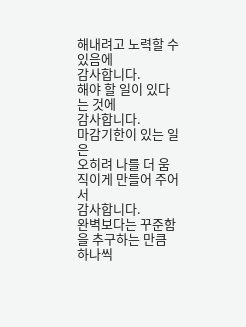해내려고 노력할 수 있음에
감사합니다.
해야 할 일이 있다는 것에
감사합니다.
마감기한이 있는 일은
오히려 나를 더 움직이게 만들어 주어서
감사합니다.
완벽보다는 꾸준함을 추구하는 만큼
하나씩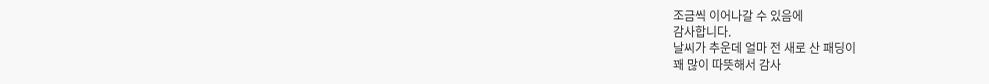조금씩 이어나갈 수 있음에
감사합니다.
날씨가 추운데 얼마 전 새로 산 패딩이
꽤 많이 따뜻해서 감사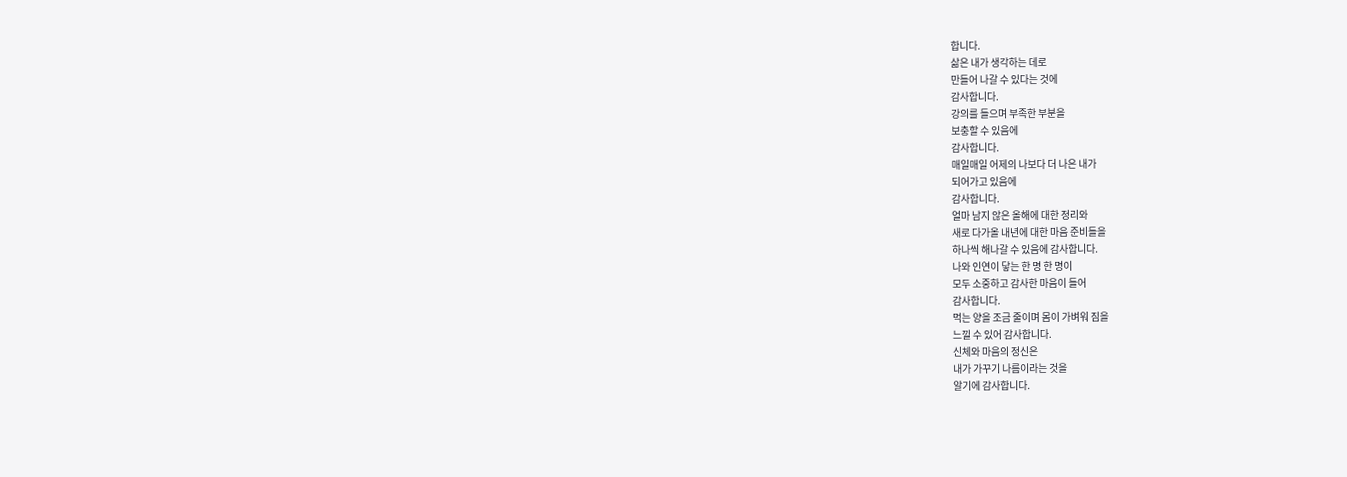합니다.
삶은 내가 생각하는 데로
만들어 나갈 수 있다는 것에
감사합니다.
강의를 들으며 부족한 부분을
보충할 수 있음에
감사합니다.
매일매일 어제의 나보다 더 나은 내가
되어가고 있음에
감사합니다.
얼마 남지 않은 올해에 대한 정리와
새로 다가올 내년에 대한 마음 준비들을
하나씩 해나갈 수 있음에 감사합니다.
나와 인연이 닿는 한 명 한 명이
모두 소중하고 감사한 마음이 들어
감사합니다.
먹는 양을 조금 줄이며 몸이 가벼워 짐을
느낄 수 있어 감사합니다.
신체와 마음의 정신은
내가 가꾸기 나름이라는 것을
알기에 감사합니다.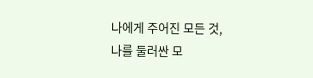나에게 주어진 모든 것,
나를 둘러싼 모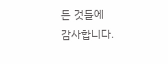든 것들에
감사합니다.